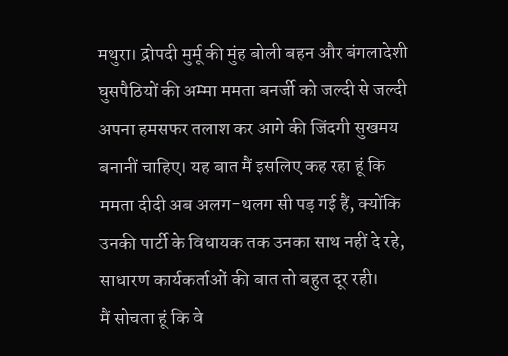मथुरा। द्रोपदी मुर्मू की मुंह बोली बहन और बंगलादेशी घुसपैठियों की अम्मा ममता बनर्जी को जल्दी से जल्दी अपना हमसफर तलाश कर आगे की जिंदगी सुखमय बनानीं चाहिए। यह बात मैं इसलिए कह रहा हूं कि ममता दीदी अब अलग-थलग सी पड़ गई हैं, क्योंकि उनकी पार्टी के विधायक तक उनका साथ नहीं दे रहे, साधारण कार्यकर्ताओं की बात तो बहुत दूर रही।
मैं सोचता हूं कि वे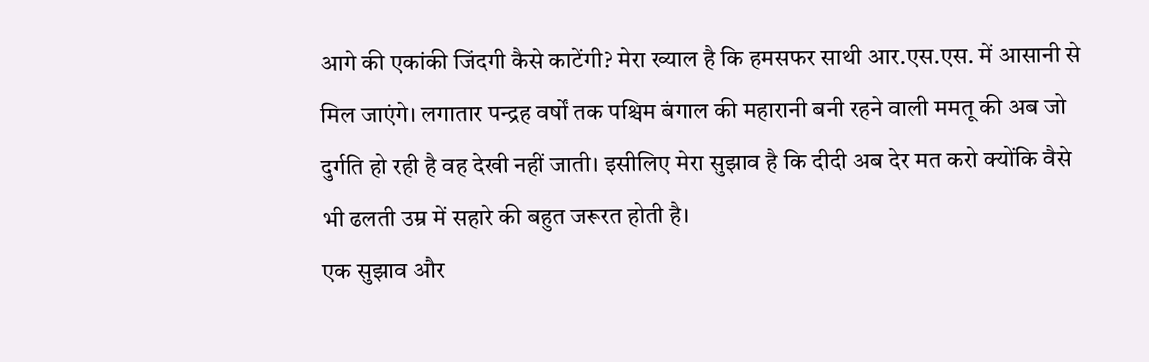आगे की एकांकी जिंदगी कैसे काटेंगी? मेरा ख्याल है कि हमसफर साथी आर.एस.एस. में आसानी से मिल जाएंगे। लगातार पन्द्रह वर्षों तक पश्चिम बंगाल की महारानी बनी रहने वाली ममतू की अब जो दुर्गति हो रही है वह देखी नहीं जाती। इसीलिए मेरा सुझाव है कि दीदी अब देर मत करो क्योंकि वैसे भी ढलती उम्र में सहारे की बहुत जरूरत होती है।
एक सुझाव और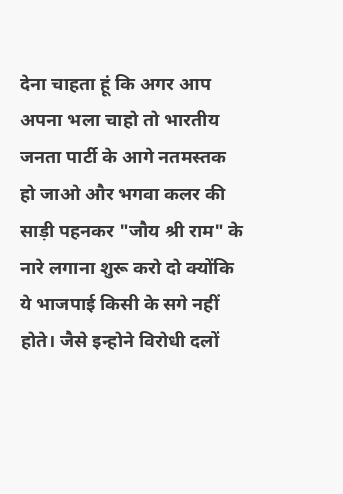देना चाहता हूं कि अगर आप अपना भला चाहो तो भारतीय जनता पार्टी के आगे नतमस्तक हो जाओ और भगवा कलर की साड़ी पहनकर "जौय श्री राम" के नारे लगाना शुरू करो दो क्योंकि ये भाजपाई किसी के सगे नहीं होते। जैसे इन्होने विरोधी दलों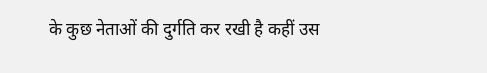के कुछ नेताओं की दुर्गति कर रखी है कहीं उस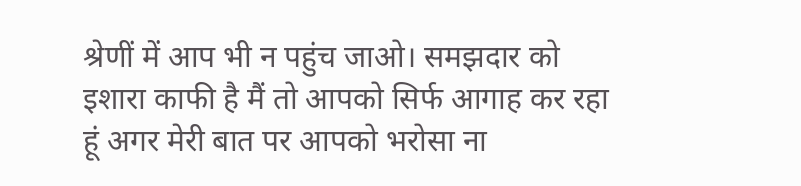श्रेणीं में आप भी न पहुंच जाओ। समझदार को इशारा काफी है मैं तो आपको सिर्फ आगाह कर रहा हूं अगर मेरी बात पर आपको भरोसा ना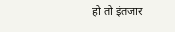हो तो इंतजार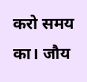करो समय का। जौय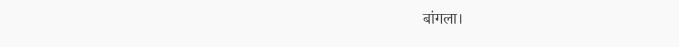बांगला।